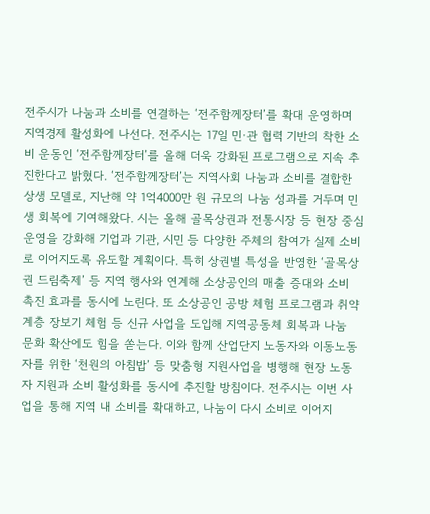전주시가 나눔과 소비를 연결하는 ‘전주함께장터’를 확대 운영하며 지역경제 활성화에 나선다. 전주시는 17일 민·관 협력 기반의 착한 소비 운동인 ‘전주함께장터’를 올해 더욱 강화된 프로그램으로 지속 추진한다고 밝혔다. ‘전주함께장터’는 지역사회 나눔과 소비를 결합한 상생 모델로, 지난해 약 1억4000만 원 규모의 나눔 성과를 거두며 민생 회복에 기여해왔다. 시는 올해 골목상권과 전통시장 등 현장 중심 운영을 강화해 기업과 기관, 시민 등 다양한 주체의 참여가 실제 소비로 이어지도록 유도할 계획이다. 특히 상권별 특성을 반영한 ‘골목상권 드림축제’ 등 지역 행사와 연계해 소상공인의 매출 증대와 소비 촉진 효과를 동시에 노린다. 또 소상공인 공방 체험 프로그램과 취약계층 장보기 체험 등 신규 사업을 도입해 지역공동체 회복과 나눔 문화 확산에도 힘을 쏟는다. 이와 함께 산업단지 노동자와 이동노동자를 위한 ‘천원의 아침밥’ 등 맞춤형 지원사업을 병행해 현장 노동자 지원과 소비 활성화를 동시에 추진할 방침이다. 전주시는 이번 사업을 통해 지역 내 소비를 확대하고, 나눔이 다시 소비로 이어지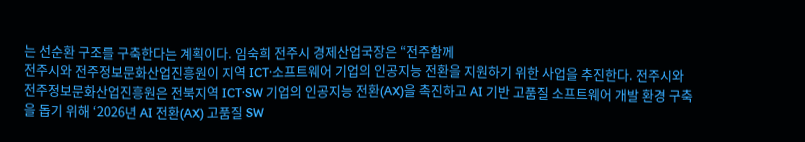는 선순환 구조를 구축한다는 계획이다. 임숙희 전주시 경제산업국장은 “전주함께
전주시와 전주정보문화산업진흥원이 지역 ICT·소프트웨어 기업의 인공지능 전환을 지원하기 위한 사업을 추진한다. 전주시와 전주정보문화산업진흥원은 전북지역 ICT·SW 기업의 인공지능 전환(AX)을 촉진하고 AI 기반 고품질 소프트웨어 개발 환경 구축을 돕기 위해 ‘2026년 AI 전환(AX) 고품질 SW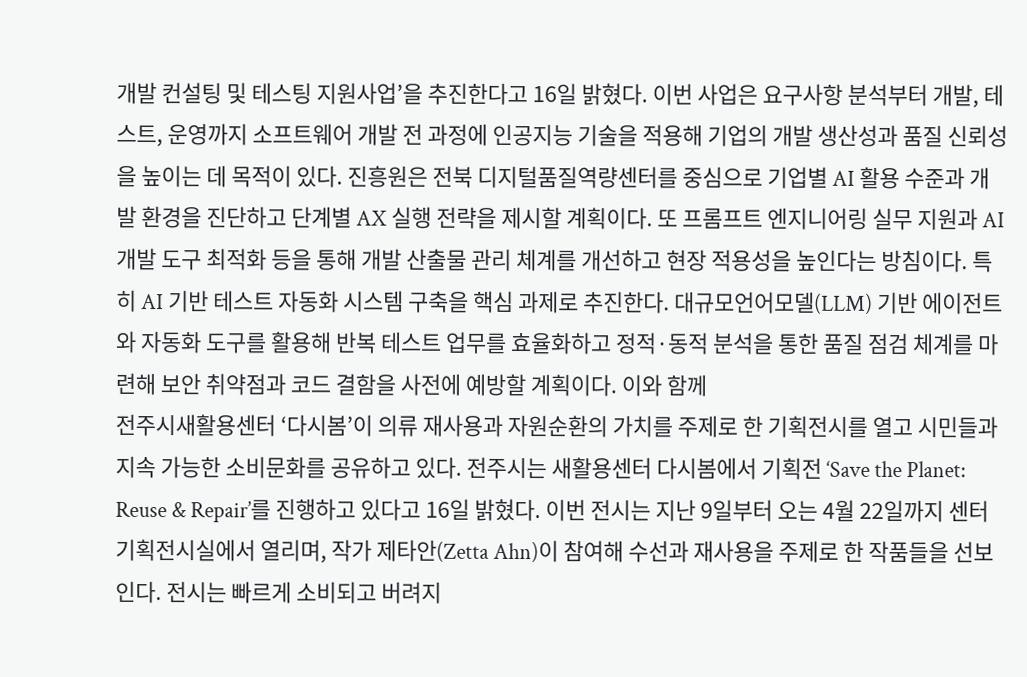개발 컨설팅 및 테스팅 지원사업’을 추진한다고 16일 밝혔다. 이번 사업은 요구사항 분석부터 개발, 테스트, 운영까지 소프트웨어 개발 전 과정에 인공지능 기술을 적용해 기업의 개발 생산성과 품질 신뢰성을 높이는 데 목적이 있다. 진흥원은 전북 디지털품질역량센터를 중심으로 기업별 AI 활용 수준과 개발 환경을 진단하고 단계별 AX 실행 전략을 제시할 계획이다. 또 프롬프트 엔지니어링 실무 지원과 AI 개발 도구 최적화 등을 통해 개발 산출물 관리 체계를 개선하고 현장 적용성을 높인다는 방침이다. 특히 AI 기반 테스트 자동화 시스템 구축을 핵심 과제로 추진한다. 대규모언어모델(LLM) 기반 에이전트와 자동화 도구를 활용해 반복 테스트 업무를 효율화하고 정적·동적 분석을 통한 품질 점검 체계를 마련해 보안 취약점과 코드 결함을 사전에 예방할 계획이다. 이와 함께
전주시새활용센터 ‘다시봄’이 의류 재사용과 자원순환의 가치를 주제로 한 기획전시를 열고 시민들과 지속 가능한 소비문화를 공유하고 있다. 전주시는 새활용센터 다시봄에서 기획전 ‘Save the Planet: Reuse & Repair’를 진행하고 있다고 16일 밝혔다. 이번 전시는 지난 9일부터 오는 4월 22일까지 센터 기획전시실에서 열리며, 작가 제타안(Zetta Ahn)이 참여해 수선과 재사용을 주제로 한 작품들을 선보인다. 전시는 빠르게 소비되고 버려지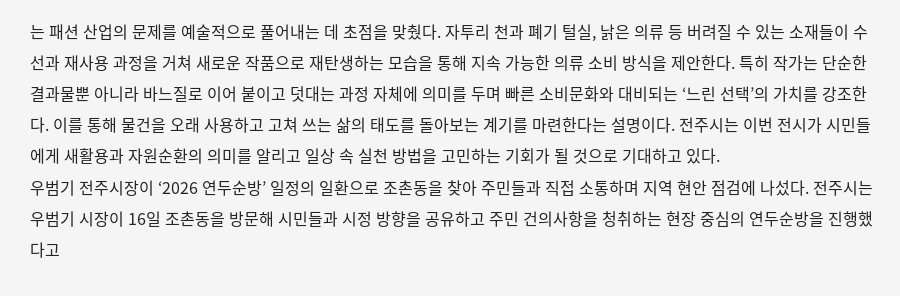는 패션 산업의 문제를 예술적으로 풀어내는 데 초점을 맞췄다. 자투리 천과 폐기 털실, 낡은 의류 등 버려질 수 있는 소재들이 수선과 재사용 과정을 거쳐 새로운 작품으로 재탄생하는 모습을 통해 지속 가능한 의류 소비 방식을 제안한다. 특히 작가는 단순한 결과물뿐 아니라 바느질로 이어 붙이고 덧대는 과정 자체에 의미를 두며 빠른 소비문화와 대비되는 ‘느린 선택’의 가치를 강조한다. 이를 통해 물건을 오래 사용하고 고쳐 쓰는 삶의 태도를 돌아보는 계기를 마련한다는 설명이다. 전주시는 이번 전시가 시민들에게 새활용과 자원순환의 의미를 알리고 일상 속 실천 방법을 고민하는 기회가 될 것으로 기대하고 있다.
우범기 전주시장이 ‘2026 연두순방’ 일정의 일환으로 조촌동을 찾아 주민들과 직접 소통하며 지역 현안 점검에 나섰다. 전주시는 우범기 시장이 16일 조촌동을 방문해 시민들과 시정 방향을 공유하고 주민 건의사항을 청취하는 현장 중심의 연두순방을 진행했다고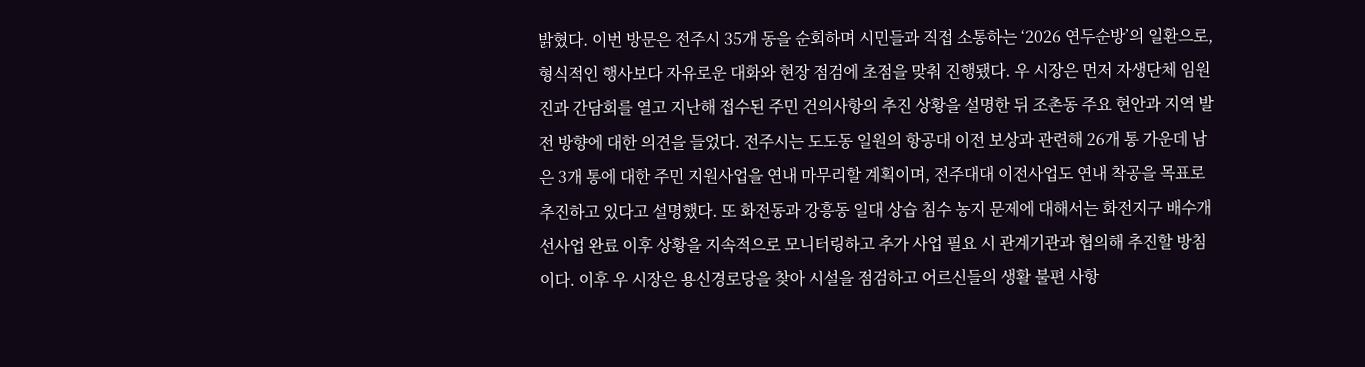밝혔다. 이번 방문은 전주시 35개 동을 순회하며 시민들과 직접 소통하는 ‘2026 연두순방’의 일환으로, 형식적인 행사보다 자유로운 대화와 현장 점검에 초점을 맞춰 진행됐다. 우 시장은 먼저 자생단체 임원진과 간담회를 열고 지난해 접수된 주민 건의사항의 추진 상황을 설명한 뒤 조촌동 주요 현안과 지역 발전 방향에 대한 의견을 들었다. 전주시는 도도동 일원의 항공대 이전 보상과 관련해 26개 통 가운데 남은 3개 통에 대한 주민 지원사업을 연내 마무리할 계획이며, 전주대대 이전사업도 연내 착공을 목표로 추진하고 있다고 설명했다. 또 화전동과 강흥동 일대 상습 침수 농지 문제에 대해서는 화전지구 배수개선사업 완료 이후 상황을 지속적으로 모니터링하고 추가 사업 필요 시 관계기관과 협의해 추진할 방침이다. 이후 우 시장은 용신경로당을 찾아 시설을 점검하고 어르신들의 생활 불편 사항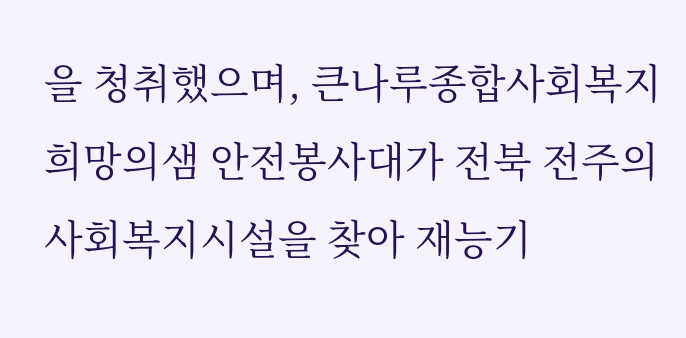을 청취했으며, 큰나루종합사회복지
희망의샘 안전봉사대가 전북 전주의 사회복지시설을 찾아 재능기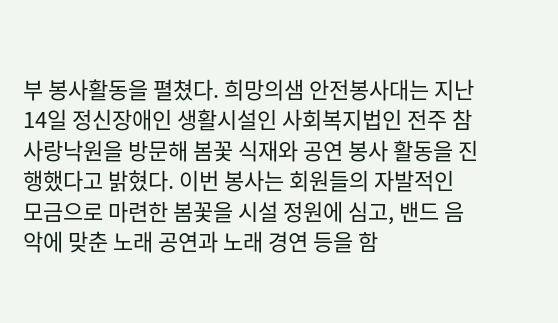부 봉사활동을 펼쳤다. 희망의샘 안전봉사대는 지난 14일 정신장애인 생활시설인 사회복지법인 전주 참사랑낙원을 방문해 봄꽃 식재와 공연 봉사 활동을 진행했다고 밝혔다. 이번 봉사는 회원들의 자발적인 모금으로 마련한 봄꽃을 시설 정원에 심고, 밴드 음악에 맞춘 노래 공연과 노래 경연 등을 함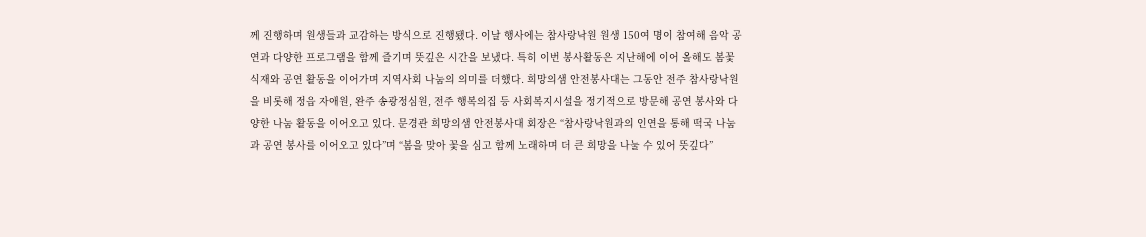께 진행하며 원생들과 교감하는 방식으로 진행됐다. 이날 행사에는 참사랑낙원 원생 150여 명이 참여해 음악 공연과 다양한 프로그램을 함께 즐기며 뜻깊은 시간을 보냈다. 특히 이번 봉사활동은 지난해에 이어 올해도 봄꽃 식재와 공연 활동을 이어가며 지역사회 나눔의 의미를 더했다. 희망의샘 안전봉사대는 그동안 전주 참사랑낙원을 비롯해 정읍 자애원, 완주 송광정심원, 전주 행복의집 등 사회복지시설을 정기적으로 방문해 공연 봉사와 다양한 나눔 활동을 이어오고 있다. 문경관 희망의샘 안전봉사대 회장은 “참사랑낙원과의 인연을 통해 떡국 나눔과 공연 봉사를 이어오고 있다”며 “봄을 맞아 꽃을 심고 함께 노래하며 더 큰 희망을 나눌 수 있어 뜻깊다”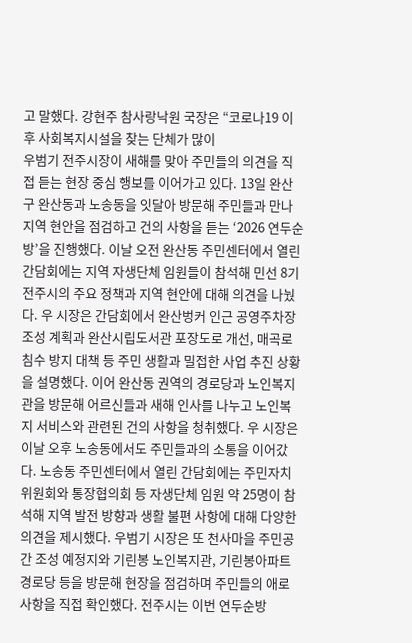고 말했다. 강현주 참사랑낙원 국장은 “코로나19 이후 사회복지시설을 찾는 단체가 많이
우범기 전주시장이 새해를 맞아 주민들의 의견을 직접 듣는 현장 중심 행보를 이어가고 있다. 13일 완산구 완산동과 노송동을 잇달아 방문해 주민들과 만나 지역 현안을 점검하고 건의 사항을 듣는 ‘2026 연두순방’을 진행했다. 이날 오전 완산동 주민센터에서 열린 간담회에는 지역 자생단체 임원들이 참석해 민선 8기 전주시의 주요 정책과 지역 현안에 대해 의견을 나눴다. 우 시장은 간담회에서 완산벙커 인근 공영주차장 조성 계획과 완산시립도서관 포장도로 개선, 매곡로 침수 방지 대책 등 주민 생활과 밀접한 사업 추진 상황을 설명했다. 이어 완산동 권역의 경로당과 노인복지관을 방문해 어르신들과 새해 인사를 나누고 노인복지 서비스와 관련된 건의 사항을 청취했다. 우 시장은 이날 오후 노송동에서도 주민들과의 소통을 이어갔다. 노송동 주민센터에서 열린 간담회에는 주민자치위원회와 통장협의회 등 자생단체 임원 약 25명이 참석해 지역 발전 방향과 생활 불편 사항에 대해 다양한 의견을 제시했다. 우범기 시장은 또 천사마을 주민공간 조성 예정지와 기린봉 노인복지관, 기린봉아파트 경로당 등을 방문해 현장을 점검하며 주민들의 애로사항을 직접 확인했다. 전주시는 이번 연두순방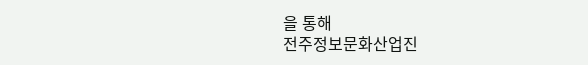을 통해
전주정보문화산업진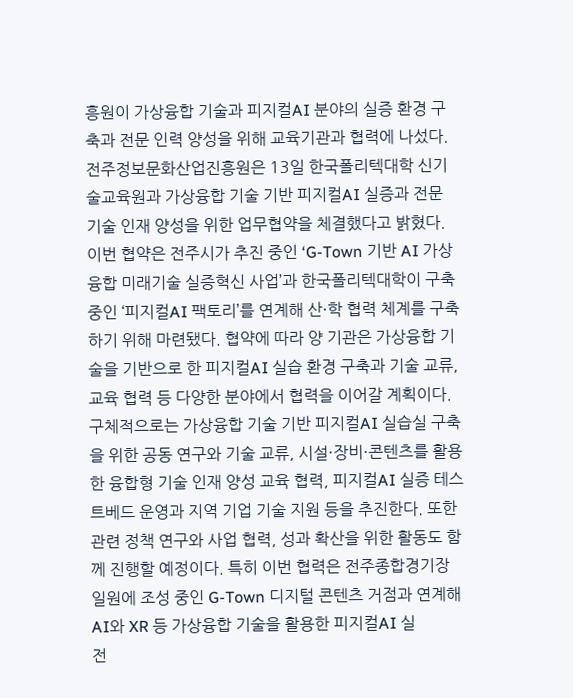흥원이 가상융합 기술과 피지컬AI 분야의 실증 환경 구축과 전문 인력 양성을 위해 교육기관과 협력에 나섰다. 전주정보문화산업진흥원은 13일 한국폴리텍대학 신기술교육원과 가상융합 기술 기반 피지컬AI 실증과 전문 기술 인재 양성을 위한 업무협약을 체결했다고 밝혔다. 이번 협약은 전주시가 추진 중인 ‘G-Town 기반 AI 가상융합 미래기술 실증혁신 사업’과 한국폴리텍대학이 구축 중인 ‘피지컬AI 팩토리’를 연계해 산·학 협력 체계를 구축하기 위해 마련됐다. 협약에 따라 양 기관은 가상융합 기술을 기반으로 한 피지컬AI 실습 환경 구축과 기술 교류, 교육 협력 등 다양한 분야에서 협력을 이어갈 계획이다. 구체적으로는 가상융합 기술 기반 피지컬AI 실습실 구축을 위한 공동 연구와 기술 교류, 시설·장비·콘텐츠를 활용한 융합형 기술 인재 양성 교육 협력, 피지컬AI 실증 테스트베드 운영과 지역 기업 기술 지원 등을 추진한다. 또한 관련 정책 연구와 사업 협력, 성과 확산을 위한 활동도 함께 진행할 예정이다. 특히 이번 협력은 전주종합경기장 일원에 조성 중인 G-Town 디지털 콘텐츠 거점과 연계해 AI와 XR 등 가상융합 기술을 활용한 피지컬AI 실
전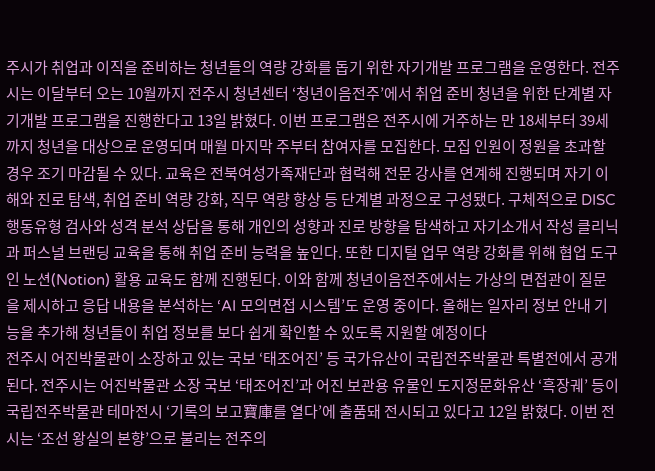주시가 취업과 이직을 준비하는 청년들의 역량 강화를 돕기 위한 자기개발 프로그램을 운영한다. 전주시는 이달부터 오는 10월까지 전주시 청년센터 ‘청년이음전주’에서 취업 준비 청년을 위한 단계별 자기개발 프로그램을 진행한다고 13일 밝혔다. 이번 프로그램은 전주시에 거주하는 만 18세부터 39세까지 청년을 대상으로 운영되며 매월 마지막 주부터 참여자를 모집한다. 모집 인원이 정원을 초과할 경우 조기 마감될 수 있다. 교육은 전북여성가족재단과 협력해 전문 강사를 연계해 진행되며 자기 이해와 진로 탐색, 취업 준비 역량 강화, 직무 역량 향상 등 단계별 과정으로 구성됐다. 구체적으로 DISC 행동유형 검사와 성격 분석 상담을 통해 개인의 성향과 진로 방향을 탐색하고 자기소개서 작성 클리닉과 퍼스널 브랜딩 교육을 통해 취업 준비 능력을 높인다. 또한 디지털 업무 역량 강화를 위해 협업 도구인 노션(Notion) 활용 교육도 함께 진행된다. 이와 함께 청년이음전주에서는 가상의 면접관이 질문을 제시하고 응답 내용을 분석하는 ‘AI 모의면접 시스템’도 운영 중이다. 올해는 일자리 정보 안내 기능을 추가해 청년들이 취업 정보를 보다 쉽게 확인할 수 있도록 지원할 예정이다
전주시 어진박물관이 소장하고 있는 국보 ‘태조어진’ 등 국가유산이 국립전주박물관 특별전에서 공개된다. 전주시는 어진박물관 소장 국보 ‘태조어진’과 어진 보관용 유물인 도지정문화유산 ‘흑장궤’ 등이 국립전주박물관 테마전시 ‘기록의 보고寶庫를 열다’에 출품돼 전시되고 있다고 12일 밝혔다. 이번 전시는 ‘조선 왕실의 본향’으로 불리는 전주의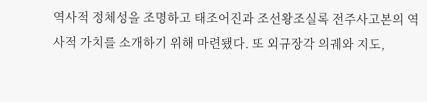역사적 정체성을 조명하고 태조어진과 조선왕조실록 전주사고본의 역사적 가치를 소개하기 위해 마련됐다. 또 외규장각 의궤와 지도,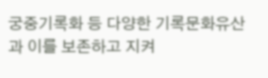궁중기록화 등 다양한 기록문화유산과 이를 보존하고 지켜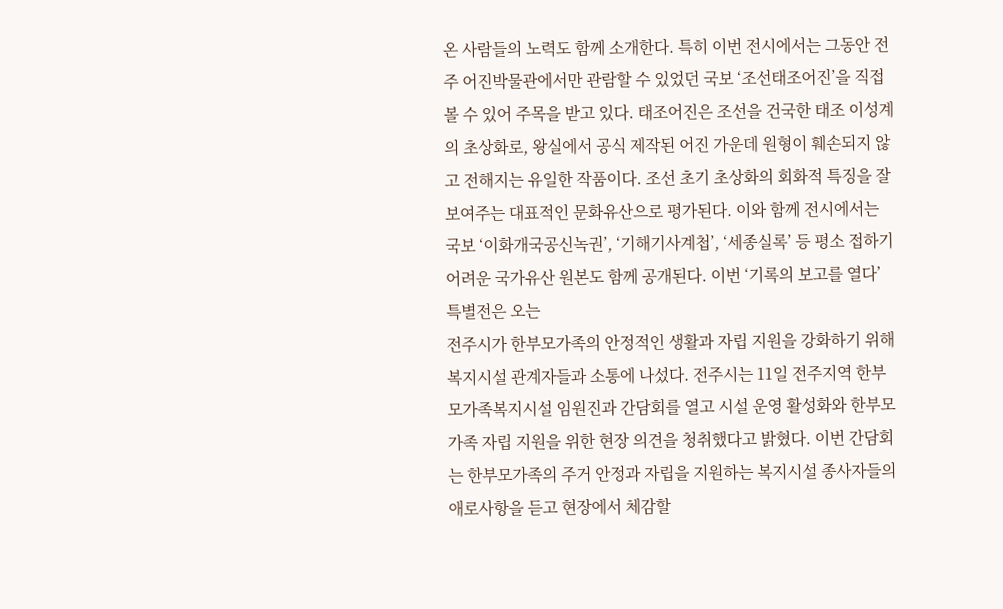온 사람들의 노력도 함께 소개한다. 특히 이번 전시에서는 그동안 전주 어진박물관에서만 관람할 수 있었던 국보 ‘조선태조어진’을 직접 볼 수 있어 주목을 받고 있다. 태조어진은 조선을 건국한 태조 이성계의 초상화로, 왕실에서 공식 제작된 어진 가운데 원형이 훼손되지 않고 전해지는 유일한 작품이다. 조선 초기 초상화의 회화적 특징을 잘 보여주는 대표적인 문화유산으로 평가된다. 이와 함께 전시에서는 국보 ‘이화개국공신녹권’, ‘기해기사계첩’, ‘세종실록’ 등 평소 접하기 어려운 국가유산 원본도 함께 공개된다. 이번 ‘기록의 보고를 열다’ 특별전은 오는
전주시가 한부모가족의 안정적인 생활과 자립 지원을 강화하기 위해 복지시설 관계자들과 소통에 나섰다. 전주시는 11일 전주지역 한부모가족복지시설 임원진과 간담회를 열고 시설 운영 활성화와 한부모가족 자립 지원을 위한 현장 의견을 청취했다고 밝혔다. 이번 간담회는 한부모가족의 주거 안정과 자립을 지원하는 복지시설 종사자들의 애로사항을 듣고 현장에서 체감할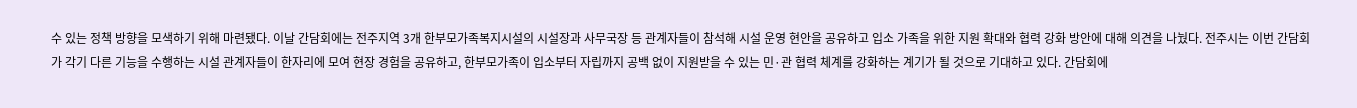수 있는 정책 방향을 모색하기 위해 마련됐다. 이날 간담회에는 전주지역 3개 한부모가족복지시설의 시설장과 사무국장 등 관계자들이 참석해 시설 운영 현안을 공유하고 입소 가족을 위한 지원 확대와 협력 강화 방안에 대해 의견을 나눴다. 전주시는 이번 간담회가 각기 다른 기능을 수행하는 시설 관계자들이 한자리에 모여 현장 경험을 공유하고, 한부모가족이 입소부터 자립까지 공백 없이 지원받을 수 있는 민·관 협력 체계를 강화하는 계기가 될 것으로 기대하고 있다. 간담회에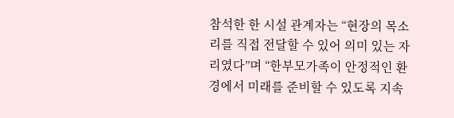참석한 한 시설 관계자는 “현장의 목소리를 직접 전달할 수 있어 의미 있는 자리였다”며 “한부모가족이 안정적인 환경에서 미래를 준비할 수 있도록 지속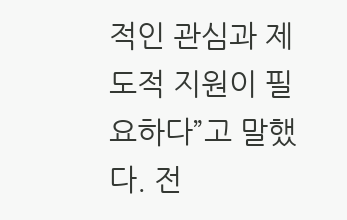적인 관심과 제도적 지원이 필요하다”고 말했다. 전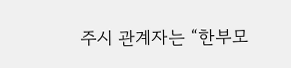주시 관계자는 “한부모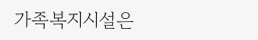가족복지시설은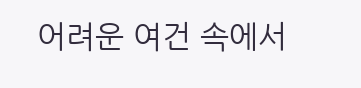어려운 여건 속에서